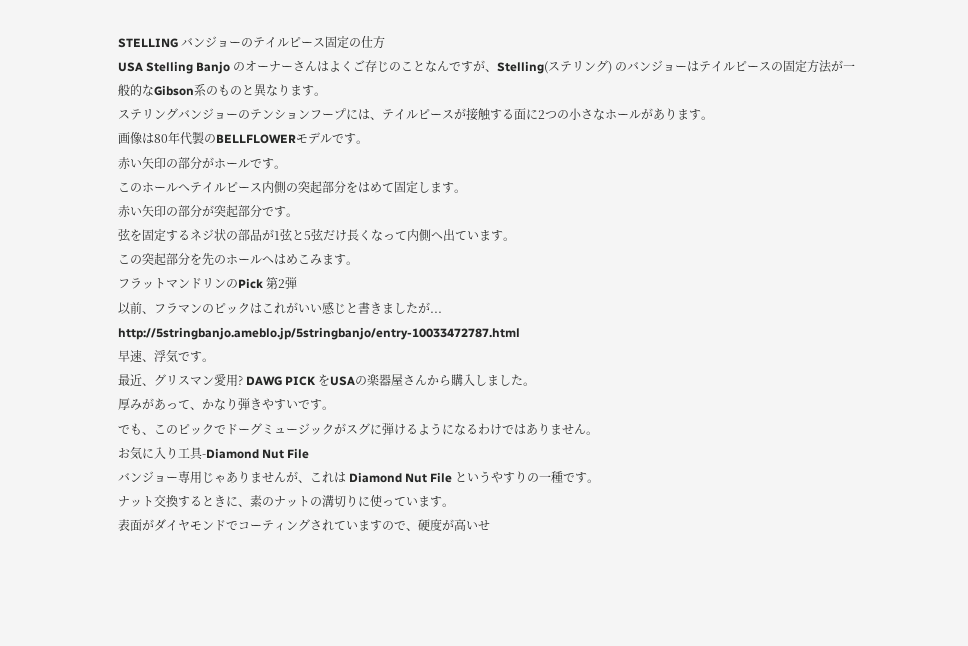STELLING バンジョーのテイルピース固定の仕方
USA Stelling Banjo のオーナーさんはよくご存じのことなんですが、Stelling(ステリング) のバンジョーはテイルピースの固定方法が一般的なGibson系のものと異なります。
ステリングバンジョーのテンションフープには、テイルピースが接触する面に2つの小さなホールがあります。
画像は80年代製のBELLFLOWERモデルです。
赤い矢印の部分がホールです。
このホールへテイルピース内側の突起部分をはめて固定します。
赤い矢印の部分が突起部分です。
弦を固定するネジ状の部品が1弦と5弦だけ長くなって内側へ出ています。
この突起部分を先のホールへはめこみます。
フラットマンドリンのPick 第2弾
以前、フラマンのピックはこれがいい感じと書きましたが...
http://5stringbanjo.ameblo.jp/5stringbanjo/entry-10033472787.html
早速、浮気です。
最近、グリスマン愛用? DAWG PICK をUSAの楽器屋さんから購入しました。
厚みがあって、かなり弾きやすいです。
でも、このピックでドーグミュージックがスグに弾けるようになるわけではありません。
お気に入り工具-Diamond Nut File
バンジョー専用じゃありませんが、これは Diamond Nut File というやすりの一種です。
ナット交換するときに、素のナットの溝切りに使っています。
表面がダイヤモンドでコーティングされていますので、硬度が高いせ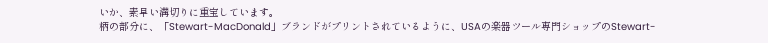いか、素早い溝切りに重宝しています。
柄の部分に、「Stewart-MacDonald」ブランドがプリントされているように、USAの楽器ツール専門ショップのStewart-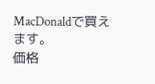MacDonaldで買えます。
価格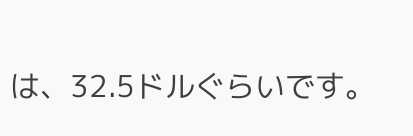は、32.5ドルぐらいです。